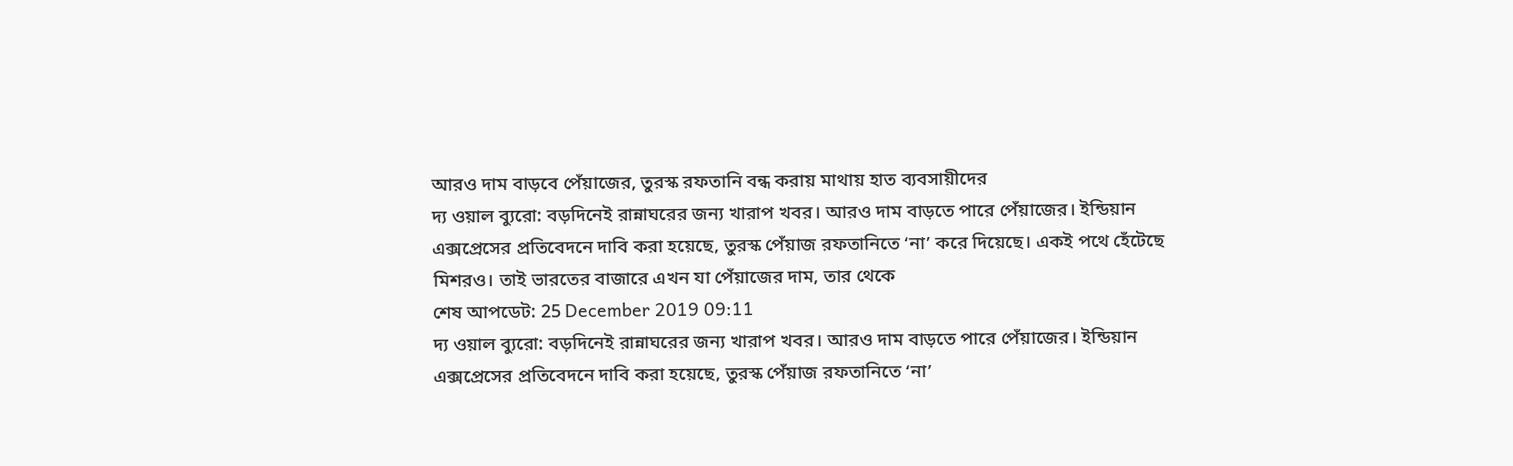আরও দাম বাড়বে পেঁয়াজের, তুরস্ক রফতানি বন্ধ করায় মাথায় হাত ব্যবসায়ীদের
দ্য ওয়াল ব্যুরো: বড়দিনেই রান্নাঘরের জন্য খারাপ খবর। আরও দাম বাড়তে পারে পেঁয়াজের। ইন্ডিয়ান এক্সপ্রেসের প্রতিবেদনে দাবি করা হয়েছে, তুরস্ক পেঁয়াজ রফতানিতে ‘না’ করে দিয়েছে। একই পথে হেঁটেছে মিশরও। তাই ভারতের বাজারে এখন যা পেঁয়াজের দাম, তার থেকে
শেষ আপডেট: 25 December 2019 09:11
দ্য ওয়াল ব্যুরো: বড়দিনেই রান্নাঘরের জন্য খারাপ খবর। আরও দাম বাড়তে পারে পেঁয়াজের। ইন্ডিয়ান এক্সপ্রেসের প্রতিবেদনে দাবি করা হয়েছে, তুরস্ক পেঁয়াজ রফতানিতে ‘না’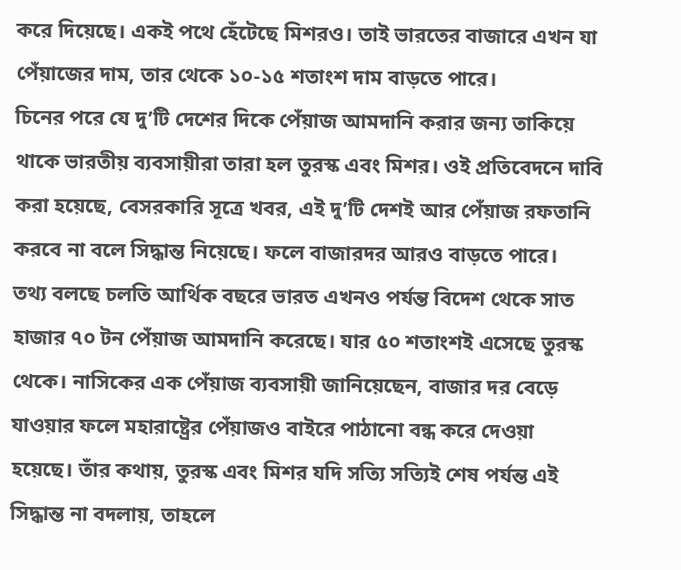করে দিয়েছে। একই পথে হেঁটেছে মিশরও। তাই ভারতের বাজারে এখন যা পেঁয়াজের দাম, তার থেকে ১০-১৫ শতাংশ দাম বাড়তে পারে।
চিনের পরে যে দু’টি দেশের দিকে পেঁয়াজ আমদানি করার জন্য তাকিয়ে থাকে ভারতীয় ব্যবসায়ীরা তারা হল তুরস্ক এবং মিশর। ওই প্রতিবেদনে দাবি করা হয়েছে, বেসরকারি সূত্রে খবর, এই দু’টি দেশই আর পেঁয়াজ রফতানি করবে না বলে সিদ্ধান্ত নিয়েছে। ফলে বাজারদর আরও বাড়তে পারে।
তথ্য বলছে চলতি আর্থিক বছরে ভারত এখনও পর্যন্ত বিদেশ থেকে সাত হাজার ৭০ টন পেঁয়াজ আমদানি করেছে। যার ৫০ শতাংশই এসেছে তুরস্ক থেকে। নাসিকের এক পেঁয়াজ ব্যবসায়ী জানিয়েছেন, বাজার দর বেড়ে যাওয়ার ফলে মহারাষ্ট্রের পেঁয়াজও বাইরে পাঠানো বন্ধ করে দেওয়া হয়েছে। তাঁর কথায়, তুরস্ক এবং মিশর যদি সত্যি সত্যিই শেষ পর্যন্ত এই সিদ্ধান্ত না বদলায়, তাহলে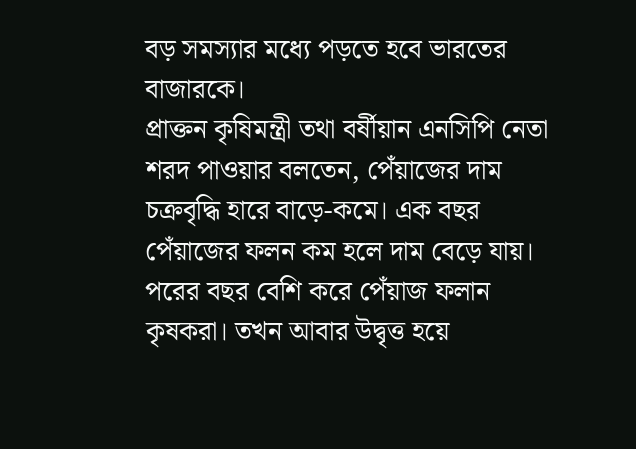বড় সমস্যার মধ্যে পড়তে হবে ভারতের বাজারকে।
প্রাক্তন কৃষিমন্ত্রী তথা বর্ষীয়ান এনসিপি নেতা শরদ পাওয়ার বলতেন, পেঁয়াজের দাম চক্রবৃদ্ধি হারে বাড়ে-কমে। এক বছর পেঁয়াজের ফলন কম হলে দাম বেড়ে যায়। পরের বছর বেশি করে পেঁয়াজ ফলান কৃষকরা। তখন আবার উদ্বৃত্ত হয়ে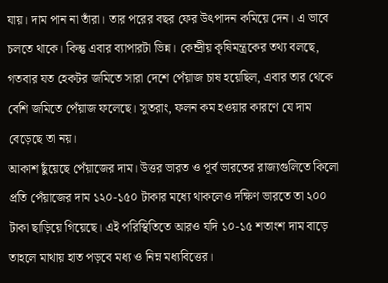যায়। দাম পান না তাঁরা। তার পরের বছর ফের উৎপাদন কমিয়ে দেন। এ ভাবে চলতে থাকে। কিন্তু এবার ব্যাপারটা ভিন্ন। কেন্দ্রীয় কৃষিমন্ত্রকের তথ্য বলছে, গতবার যত হেকটর জমিতে সারা দেশে পেঁয়াজ চাষ হয়েছিল, এবার তার থেকে বেশি জমিতে পেঁয়াজ ফলেছে। সুতরাং, ফলন কম হওয়ার কারণে যে দাম বেড়েছে তা নয়।
আকাশ ছুঁয়েছে পেঁয়াজের দাম। উত্তর ভারত ও পূর্ব ভারতের রাজ্যগুলিতে কিলো প্রতি পেঁয়াজের দাম ১২০-১৫০ টাকার মধ্যে থাকলেও দক্ষিণ ভারতে তা ২০০ টাকা ছাড়িয়ে গিয়েছে। এই পরিস্থিতিতে আরও যদি ১০-১৫ শতাংশ দাম বাড়ে তাহলে মাথায় হাত পড়বে মধ্য ও নিম্ন মধ্যবিত্তের।